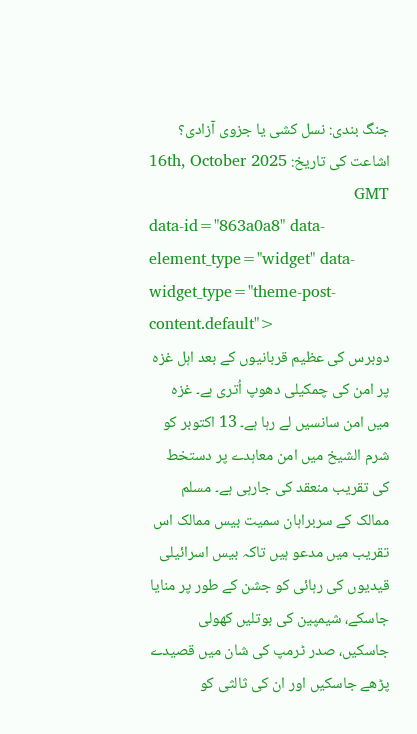جنگ بندی: نسل کشی یا جزوی آزادی؟
اشاعت کی تاریخ: 16th, October 2025 GMT
data-id="863a0a8" data-element_type="widget" data-widget_type="theme-post-content.default">
دوبرس کی عظیم قربانیوں کے بعد اہل غزہ پر امن کی چمکیلی دھوپ اُتری ہے۔ غزہ میں امن سانسیں لے رہا ہے۔ 13 اکتوبر کو شرم الشیخ میں امن معاہدے پر دستخط کی تقریب منعقد کی جارہی ہے۔ مسلم ممالک کے سربراہان سمیت بیس ممالک اس تقریب میں مدعو ہیں تاکہ بیس اسرائیلی قیدیوں کی رہائی کو جشن کے طور پر منایا جاسکے، شیمپین کی بوتلیں کھولی جاسکیں، صدر ٹرمپ کی شان میں قصیدے پڑھے جاسکیں اور ان کی ثالثی کو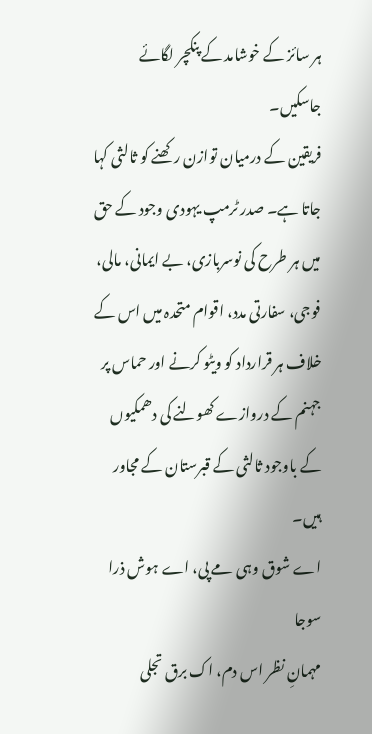ہر سائز کے خوشامد کے پنکچر لگائے جاسکیں۔
فریقین کے درمیان توازن رکھنے کو ثالثی کہا جاتا ہے۔ صدر ٹرمپ یہودی وجود کے حق میں ہر طرح کی نوسربازی، بے ایمانی، مالی، فوجی، سفارتی مدد، اقوام متحدہ میں اس کے خلاف ہر قرارداد کو ویٹو کرنے اور حماس پر جہنم کے دروازے کھولنے کی دھمکیوں کے باوجود ثالثی کے قبرستان کے مجاور ہیں۔
اے شوق وہی مے پی، اے ہوش ذرا سوجا
مہمانِ نظر اس دم، اک برق تجلی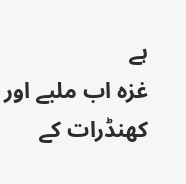ہے
غزہ اب ملبے اور کھنڈرات کے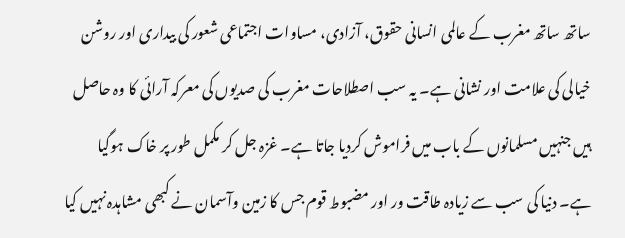ساتھ ساتھ مغرب کے عالمی انسانی حقوق، آزادی، مساوات اجتماعی شعور کی بیداری اور روشن خیالی کی علامت اور نشانی ہے۔ یہ سب اصطلاحات مغرب کی صدیوں کی معرکہ آرائی کا وہ حاصل ہیں جنہیں مسلمانوں کے باب میں فراموش کردیا جاتا ہے۔ غزہ جل کر مکمل طور پر خاک ہوگیا ہے۔ دنیا کی سب سے زیادہ طاقت ور اور مضبوط قوم جس کا زمین وآسمان نے کبھی مشاہدہ نہیں کیا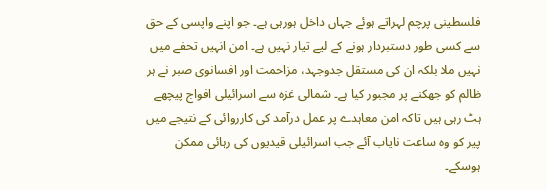فلسطینی پرچم لہراتے ہوئے جہاں داخل ہورہی ہے۔ جو اپنے واپسی کے حق سے کسی طور دستبردار ہونے کے لیے تیار نہیں ہے۔ امن انہیں تحفے میں نہیں ملا بلکہ ان کی مستقل جدوجہد، مزاحمت اور افسانوی صبر نے ہر ظالم کو جھکنے پر مجبور کیا ہے۔ شمالی غزہ سے اسرائیلی افواج پیچھے ہٹ رہی ہیں تاکہ امن معاہدے پر عمل درآمد کی کارروائی کے نتیجے میں پیر کو وہ ساعت نایاب آئے جب اسرائیلی قیدیوں کی رہائی ممکن ہوسکے۔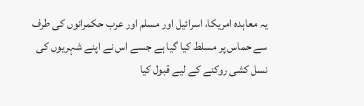یہ معاہدہ امریکا، اسرائیل اور مسلم اور عرب حکمرانوں کی طرف سے حماس پر مسلط کیا گیا ہے جسے اس نے اپنے شہریوں کی نسل کشی روکنے کے لیے قبول کیا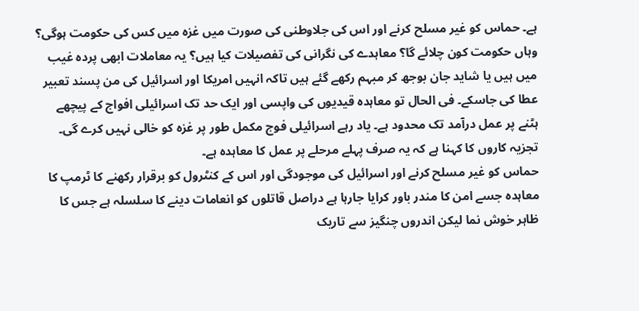ہے۔ حماس کو غیر مسلح کرنے اور اس کی جلاوطنی کی صورت میں غزہ میں کس کی حکومت ہوگی؟ وہاں حکومت کون چلائے گا؟ معاہدے کی نگرانی کی تفصیلات کیا ہیں؟ یہ معاملات ابھی پردہ غیب میں ہیں یا شاید جان بوجھ کر مبہم رکھے گئے ہیں تاکہ انہیں امریکا اور اسرائیل کی من پسند تعبیر عطا کی جاسکے۔ فی الحال تو معاہدہ قیدیوں کی واپسی اور ایک حد تک اسرائیلی افواج کے پیچھے ہٹنے پر عمل درآمد تک محدود ہے۔ یاد رہے اسرائیلی فوج مکمل طور پر غزہ کو خالی نہیں کرے گی۔ تجزیہ کاروں کا کہنا ہے کہ یہ صرف پہلے مرحلے پر عمل کا معاہدہ ہے۔
حماس کو غیر مسلح کرنے اور اسرائیل کی موجودگی اور اس کے کنٹرول کو برقرار رکھنے کا ٹرمپ کا معاہدہ جسے امن کا مندر باور کرایا جارہا ہے دراصل قاتلوں کو انعامات دینے کا سلسلہ ہے جس کا ظاہر خوش نما لیکن اندروں چنگیز سے تاریک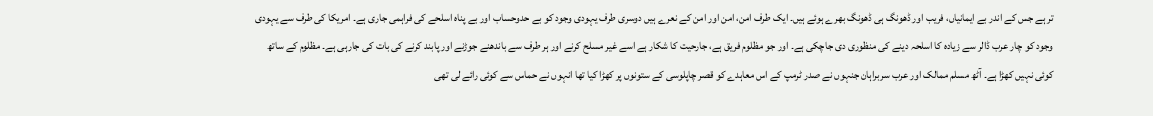تر ہے جس کے اندر بے ایمانیاں، فریب اور ڈھونگ ہی ڈھونگ بھرے ہوئے ہیں۔ ایک طرف امن، امن اور امن کے نعرے ہیں دوسری طرف یہودی وجود کو بے حدوحساب اور بے پناہ اسلحے کی فراہمی جاری ہے۔ امریکا کی طرف سے یہودی وجود کو چار عرب ڈالر سے زیادہ کا اسلحہ دینے کی منظوری دی جاچکی ہے۔ اور جو مظلوم فریق ہے، جارحیت کا شکار ہے اسے غیر مسلح کرنے اور ہر طرف سے باندھنے جوڑنے اور پابند کرنے کی بات کی جارہی ہے۔ مظلوم کے ساتھ کوئی نہیں کھڑا ہے۔ آٹھ مسلم ممالک اور عرب سربراہان جنہوں نے صدر ٹرمپ کے اس معاہدے کو قصر چاپلوسی کے ستونوں پر کھڑا کیا تھا انہوں نے حماس سے کوئی رائے لی تھی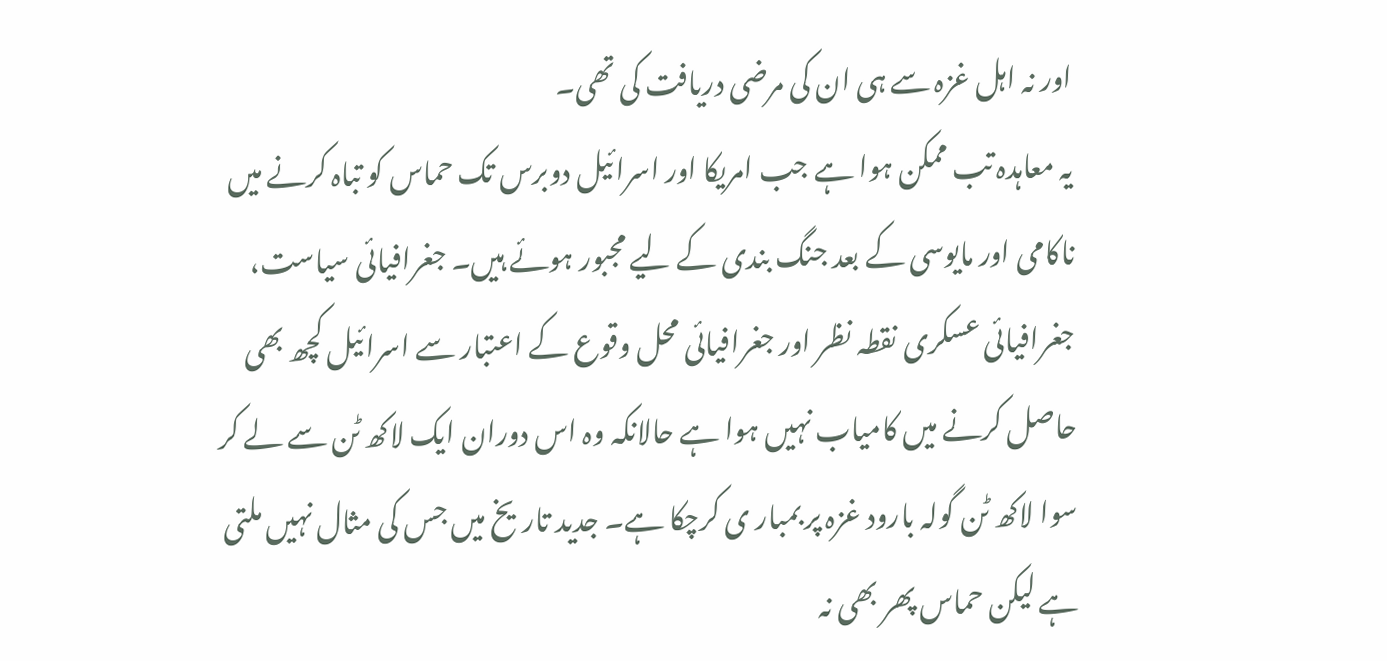اور نہ اہل غزہ سے ہی ان کی مرضی دریافت کی تھی۔
یہ معاہدہ تب ممکن ہوا ہے جب امریکا اور اسرائیل دوبرس تک حماس کو تباہ کرنے میں ناکامی اور مایوسی کے بعد جنگ بندی کے لیے مجبور ہوئے ہیں۔ جغرافیائی سیاست، جغرافیائی عسکری نقطہ نظر اور جغرافیائی محل وقوع کے اعتبار سے اسرائیل کچھ بھی حاصل کرنے میں کامیاب نہیں ہوا ہے حالانکہ وہ اس دوران ایک لاکھ ٹن سے لے کر سوا لاکھ ٹن گولہ بارود غزہ پر بمبار ی کرچکا ہے۔ جدید تاریخ میں جس کی مثال نہیں ملتی ہے لیکن حماس پھر بھی نہ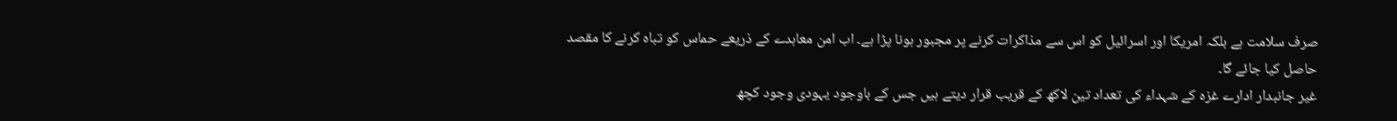صرف سلامت ہے بلکہ امریکا اور اسرائیل کو اس سے مذاکرات کرنے پر مجبور ہونا پڑا ہے۔ اب امن معاہدے کے ذریعے حماس کو تباہ کرنے کا مقصد حاصل کیا جائے گا۔
غیر جانبدار ادارے غزہ کے شہداء کی تعداد تین لاکھ کے قریب قرار دیتے ہیں جس کے باوجود یہودی وجود کچھ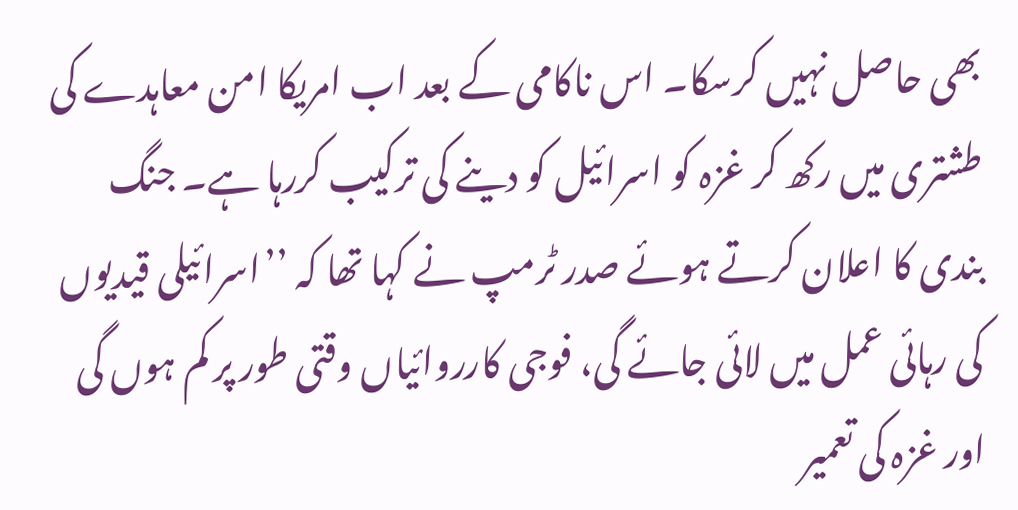بھی حاصل نہیں کرسکا۔ اس ناکامی کے بعد اب امریکا امن معاہدے کی طشتری میں رکھ کر غزہ کو اسرائیل کو دینے کی ترکیب کررہا ہے۔ جنگ بندی کا اعلان کرتے ہوئے صدر ٹرمپ نے کہا تھا کہ ’’اسرائیلی قیدیوں کی رہائی عمل میں لائی جائے گی، فوجی کارروائیاں وقتی طور پر کم ہوں گی اور غزہ کی تعمیر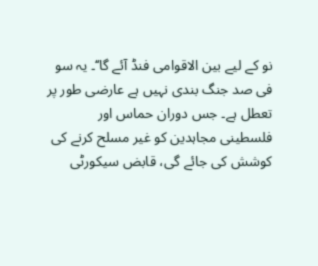نو کے لیے بین الاقوامی فنڈ آئے گا‘‘۔ یہ سو فی صد جنگ بندی نہیں ہے عارضی طور پر تعطل ہے۔ جس دوران حماس اور فلسطینی مجاہدین کو غیر مسلح کرنے کی کوشش کی جائے گی، قابض سیکورٹی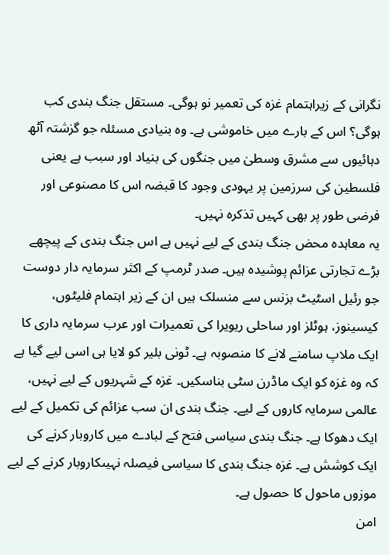نگرانی کے زیراہتمام غزہ کی تعمیر نو ہوگی۔ مستقل جنگ بندی کب ہوگی؟ اس کے بارے میں خاموشی ہے۔ وہ بنیادی مسئلہ جو گزشتہ آٹھ دہائیوں سے مشرق وسطیٰ میں جنگوں کی بنیاد اور سبب ہے یعنی فلسطین کی سرزمین پر یہودی وجود کا قبضہ اس کا مصنوعی اور فرضی طور پر بھی کہیں تذکرہ نہیں۔
یہ معاہدہ محض جنگ بندی کے لیے نہیں ہے اس جنگ بندی کے پیچھے بڑے تجارتی عزائم پوشیدہ ہیں۔ صدر ٹرمپ کے اکثر سرمایہ دار دوست جو رئیل اسٹیٹ بزنس سے منسلک ہیں ان کے زیر اہتمام فلیٹوں، کیسینوز، ہوٹلز اور ساحلی ریویرا کی تعمیرات اور عرب سرمایہ داری کا ایک ملاپ سامنے لانے کا منصوبہ ہے۔ ٹونی بلیر کو لایا ہی اسی لیے گیا ہے کہ وہ غزہ کو ایک ماڈرن سٹی بناسکیں۔ غزہ کے شہریوں کے لیے نہیں، عالمی سرمایہ کاروں کے لیے۔ جنگ بندی ان سب عزائم کی تکمیل کے لیے ایک دھوکا ہے۔ جنگ بندی سیاسی فتح کے لبادے میں کاروبار کرنے کی ایک کوشش ہے۔ غزہ جنگ بندی کا سیاسی فیصلہ نہیںکاروبار کرنے کے لیے موزوں ماحول کا حصول ہے۔
امن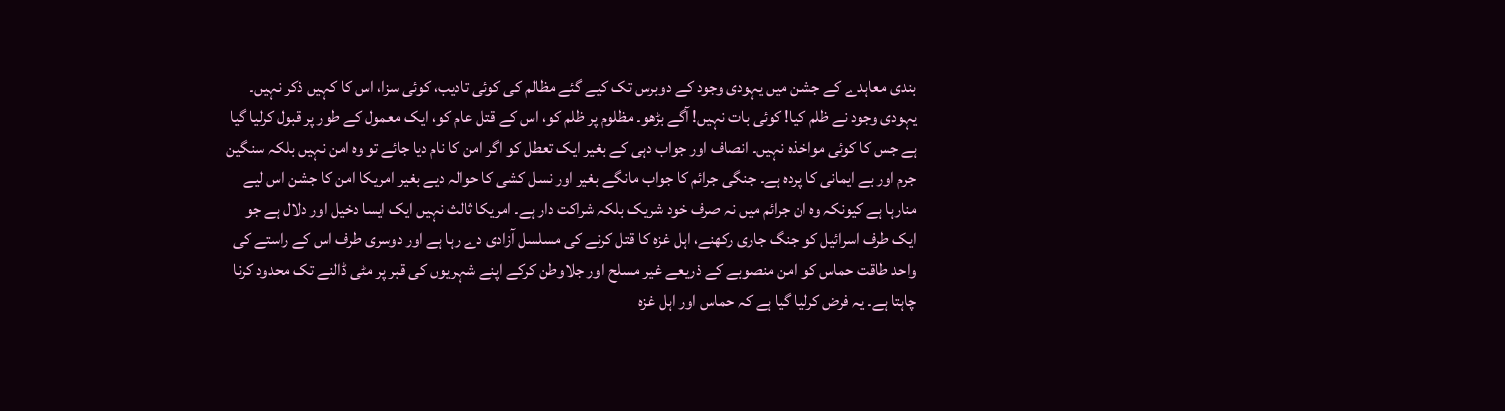بندی معاہدے کے جشن میں یہودی وجود کے دوبرس تک کیے گئے مظالم کی کوئی تادیب، کوئی سزا، اس کا کہیں ذکر نہیں۔ یہودی وجود نے ظلم کیا! کوئی بات نہیں! آگے بڑھو۔ مظلوم پر ظلم کو، اس کے قتل عام کو، ایک معمول کے طور پر قبول کرلیا گیا ہے جس کا کوئی مواخذہ نہیں۔ انصاف اور جواب دہی کے بغیر ایک تعطل کو اگر امن کا نام دیا جائے تو وہ امن نہیں بلکہ سنگین جرم اور بے ایمانی کا پردہ ہے۔ جنگی جرائم کا جواب مانگے بغیر اور نسل کشی کا حوالہ دیے بغیر امریکا امن کا جشن اس لیے منارہا ہے کیونکہ وہ ان جرائم میں نہ صرف خود شریک بلکہ شراکت دار ہے۔ امریکا ثالث نہیں ایک ایسا دخیل اور دلال ہے جو ایک طرف اسرائیل کو جنگ جاری رکھنے، اہل غزہ کا قتل کرنے کی مسلسل آزادی دے رہا ہے اور دوسری طرف اس کے راستے کی واحد طاقت حماس کو امن منصوبے کے ذریعے غیر مسلح اور جلاوطن کرکے اپنے شہریوں کی قبر پر مٹی ڈالنے تک محدود کرنا چاہتا ہے۔ یہ فرض کرلیا گیا ہے کہ حماس اور اہل غزہ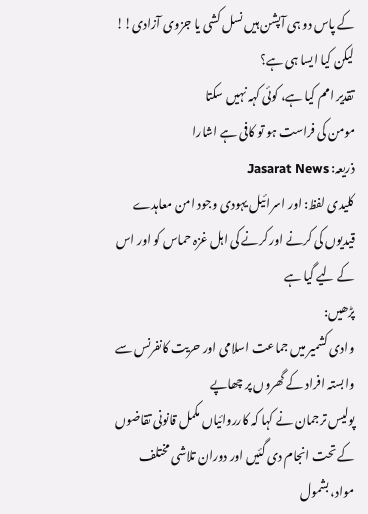کے پاس دو ہی آپشن ہیں نسل کشی یا جزوی آزادی!! لیکن کیا ایسا ہی ہے؟
تقدیر امم کیا ہے، کوئی کہہ نہیں سکتا
مومن کی فراست ہو تو کافی ہے اشارا
ذریعہ: Jasarat News
کلیدی لفظ: اور اسرائیل یہودی وجود امن معاہدے قیدیوں کی کرنے اور کرنے کی اہل غزہ حماس کو اور اس کے لیے گیا ہے
پڑھیں:
وادی کشمیر میں جماعت اسلامی اور حریت کانفرنس سے وابستہ افراد کے گھروں پر چھاپے
پولیس ترجمان نے کہا کہ کارروائیاں مکمل قانونی تقاضوں کے تحت انجام دی گئیں اور دوران تلاشی مختلف مواد، بشمول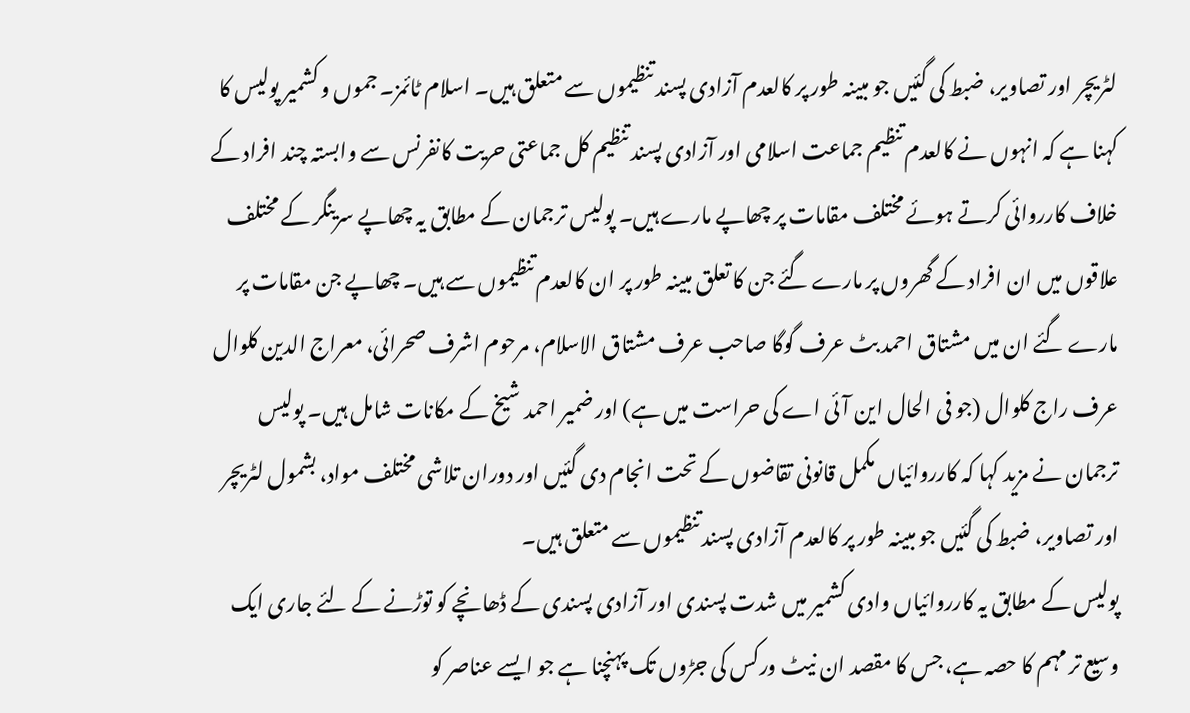لٹریچر اور تصاویر، ضبط کی گئیں جو مبینہ طور پر کالعدم آزادی پسند تنظیموں سے متعلق ہیں۔ اسلام ٹائمز۔ جموں و کشمیر پولیس کا کہنا ہے کہ انہوں نے کالعدم تنظیم جماعت اسلامی اور آزادی پسند تنظیم کل جماعتی حریت کانفرنس سے وابستہ چند افراد کے خلاف کارروائی کرتے ہوئے مختلف مقامات پر چھاپے مارے ہیں۔ پولیس ترجمان کے مطابق یہ چھاپے سرینگر کے مختلف علاقوں میں ان افراد کے گھروں پر مارے گئے جن کا تعلق مبینہ طور پر ان کالعدم تنظیموں سے ہیں۔ چھاپے جن مقامات پر مارے گئے ان میں مشتاق احمد بٹ عرف گوگا صاحب عرف مشتاق الاسلام، مرحوم اشرف صحرائی، معراج الدین کلوال عرف راج کلوال (جو فی الحال این آئی اے کی حراست میں ہے) اور ضمیر احمد شیخ کے مکانات شامل ہیں۔ پولیس ترجمان نے مزید کہا کہ کارروائیاں مکمل قانونی تقاضوں کے تحت انجام دی گئیں اور دوران تلاشی مختلف مواد، بشمول لٹریچر اور تصاویر، ضبط کی گئیں جو مبینہ طور پر کالعدم آزادی پسند تنظیموں سے متعلق ہیں۔
پولیس کے مطابق یہ کارروائیاں وادی کشمیر میں شدت پسندی اور آزادی پسندی کے ڈھانچے کو توڑنے کے لئے جاری ایک وسیع تر مہم کا حصہ ہے، جس کا مقصد ان نیٹ ورکس کی جڑوں تک پہنچنا ہے جو ایسے عناصر کو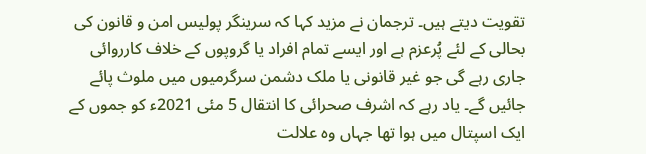تقویت دیتے ہیں۔ ترجمان نے مزید کہا کہ سرینگر پولیس امن و قانون کی بحالی کے لئے پُرعزم ہے اور ایسے تمام افراد یا گروپوں کے خلاف کارروائی جاری رہے گی جو غیر قانونی یا ملک دشمن سرگرمیوں میں ملوث پائے جائیں گے۔ یاد رہے کہ اشرف صحرائی کا انتقال 5 مئی 2021ء کو جموں کے ایک اسپتال میں ہوا تھا جہاں وہ علالت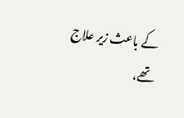کے باعث زیر علاج تھے،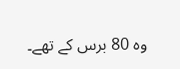وہ 80 برس کے تھے۔